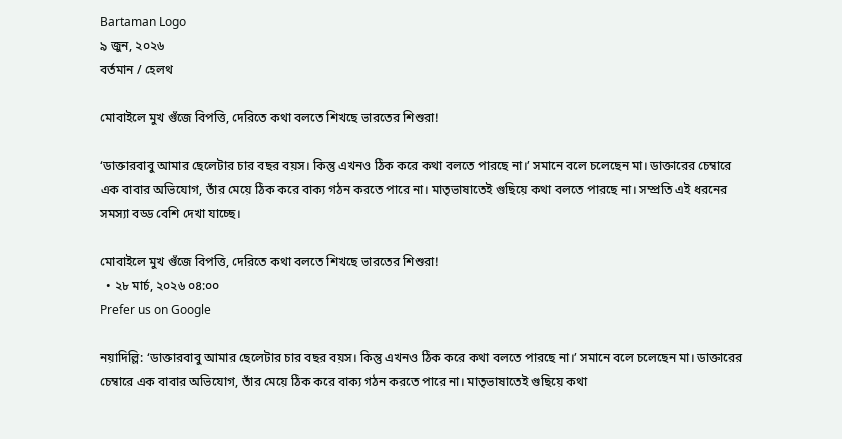Bartaman Logo
৯ জুন, ২০২৬
বর্তমান / হেলথ

মোবাইলে মুখ গুঁজে বিপত্তি, দেরিতে কথা বলতে শিখছে ভারতের শিশুরা!

‘ডাক্তারবাবু আমার ছেলেটার চার বছর বয়স। কিন্তু এখনও ঠিক করে কথা বলতে পারছে না।’ সমানে বলে চলেছেন মা। ডাক্তারের চেম্বারে এক বাবার অভিযোগ, তাঁর মেয়ে ঠিক করে বাক্য গঠন করতে পারে না। মাতৃভাষাতেই গুছিয়ে কথা বলতে পারছে না। সম্প্রতি এই ধরনের সমস্যা বড্ড বেশি দেখা যাচ্ছে।

মোবাইলে মুখ গুঁজে বিপত্তি, দেরিতে কথা বলতে শিখছে ভারতের শিশুরা!
  • ২৮ মার্চ, ২০২৬ ০৪:০০
Prefer us on Google

নয়াদিল্লি: ‘ডাক্তারবাবু আমার ছেলেটার চার বছর বয়স। কিন্তু এখনও ঠিক করে কথা বলতে পারছে না।’ সমানে বলে চলেছেন মা। ডাক্তারের চেম্বারে এক বাবার অভিযোগ, তাঁর মেয়ে ঠিক করে বাক্য গঠন করতে পারে না। মাতৃভাষাতেই গুছিয়ে কথা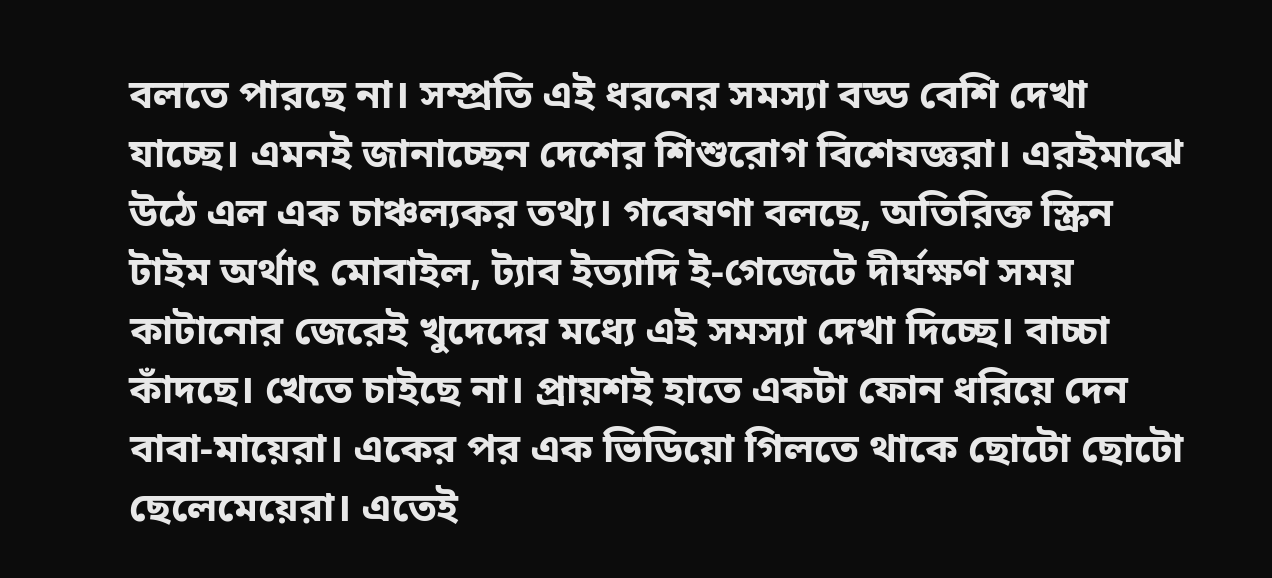বলতে পারছে না। সম্প্রতি এই ধরনের সমস্যা বড্ড বেশি দেখা যাচ্ছে। এমনই জানাচ্ছেন দেশের শিশুরোগ বিশেষজ্ঞরা। এরইমাঝে উঠে এল এক চাঞ্চল্যকর তথ্য। গবেষণা বলছে, অতিরিক্ত স্ক্রিন টাইম অর্থাৎ মোবাইল, ট্যাব ইত্যাদি ই-গেজেটে দীর্ঘক্ষণ সময় কাটানোর জেরেই খুদেদের মধ্যে এই সমস্যা দেখা দিচ্ছে। বাচ্চা কাঁদছে। খেতে চাইছে না। প্রায়শই হাতে একটা ফোন ধরিয়ে দেন বাবা-মায়েরা। একের পর এক ভিডিয়ো গিলতে থাকে ছোটো ছোটো ছেলেমেয়েরা। এতেই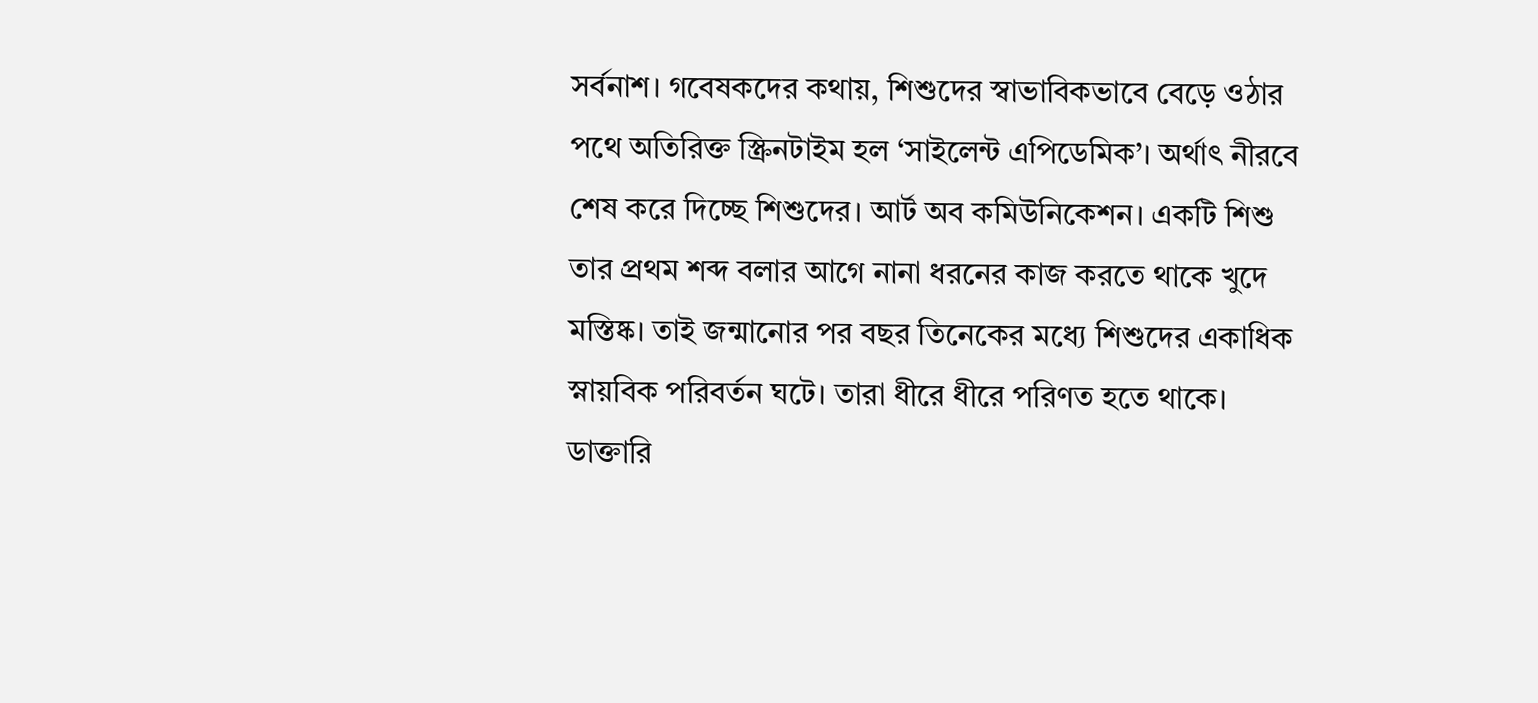সর্বনাশ। গবেষকদের কথায়, শিশুদের স্বাভাবিকভাবে বেড়ে ওঠার পথে অতিরিক্ত স্ক্রিনটাইম হল ‘সাইলেন্ট এপিডেমিক’। অর্থাৎ নীরবে শেষ করে দিচ্ছে শিশুদের। আর্ট অব কমিউনিকেশন। একটি শিশু তার প্রথম শব্দ বলার আগে নানা ধরনের কাজ করতে থাকে খুদে মস্তিষ্ক। তাই জন্মানোর পর বছর তিনেকের মধ্যে শিশুদের একাধিক স্নায়বিক পরিবর্তন ঘটে। তারা ধীরে ধীরে পরিণত হতে থাকে। ডাক্তারি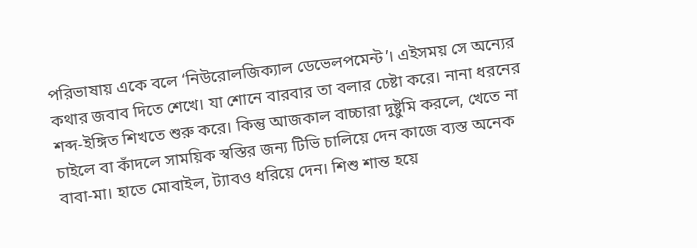পরিভাষায় একে বলে ‘নিউরোলজিক্যাল ডেভেলপমেন্ট’। এইসময় সে অন্যের কথার জবাব দিতে শেখে। যা শোনে বারবার তা বলার চেষ্টা করে। নানা ধরনের শব্দ-ইঙ্গিত শিখতে শুরু করে। কিন্তু আজকাল বাচ্চারা দুষ্টুমি করলে, খেতে না চাইলে বা কাঁদলে সাময়িক স্বস্তির জন্য টিভি চালিয়ে দেন কাজে ব্যস্ত অনেক বাবা-মা। হাতে মোবাইল, ট্যাবও ধরিয়ে দেন। শিশু শান্ত হয়ে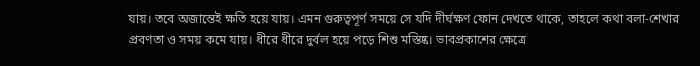যায়। তবে অজান্তেই ক্ষতি হয়ে যায়। এমন গুরুত্বপূর্ণ সময়ে সে যদি দীর্ঘক্ষণ ফোন দেখতে থাকে, তাহলে কথা বলা-শেখার প্রবণতা ও সময় কমে যায়। ধীরে ধীরে দুর্বল হয়ে পড়ে শিশু মস্তিষ্ক। ভাবপ্রকাশের ক্ষেত্রে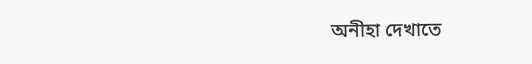অনীহা দেখাতে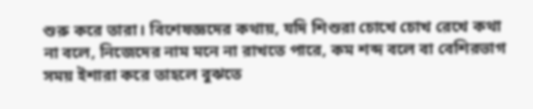শুরু করে তারা। বিশেষজ্ঞদের কথায়, যদি শিশুরা চোখে চোখ রেখে কথা না বলে, নিজেদের নাম মনে না রাখতে পারে, কম শব্দ বলে বা বেশিরভাগ সময় ইশারা করে তাহলে বুঝতে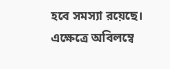হবে সমস্যা রয়েছে। এক্ষেত্রে অবিলম্বে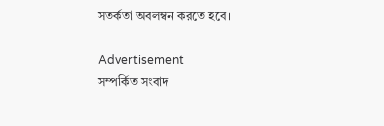সতর্কতা অবলম্বন করতে হবে।

Advertisement
সম্পর্কিত সংবাদ